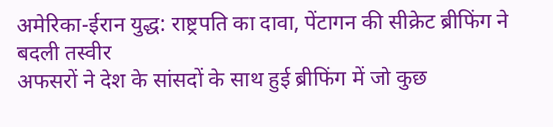अमेरिका-ईरान युद्ध: राष्ट्रपति का दावा, पेंटागन की सीक्रेट ब्रीफिंग ने बदली तस्वीर
अफसरों ने देश के सांसदों के साथ हुई ब्रीफिंग में जो कुछ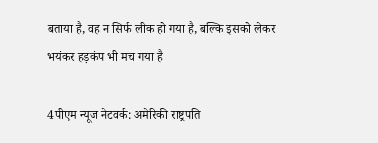बताया है, वह न सिर्फ लीक हो गया है, बल्कि इसको लेकर भयंकर हड़कंप भी मच गया है

4पीएम न्यूज नेटवर्क: अमेरिकी राष्ट्रपति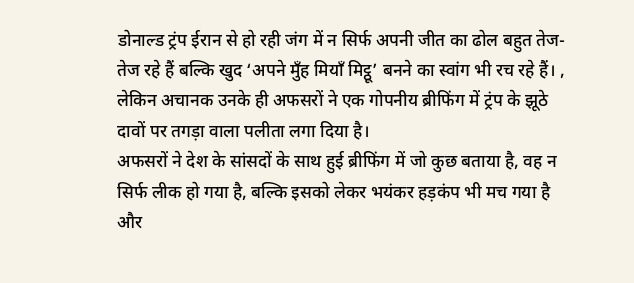डोनाल्ड ट्रंप ईरान से हो रही जंग में न सिर्फ अपनी जीत का ढोल बहुत तेज-तेज रहे हैं बल्कि खुद ‘अपने मुँह मियाँ मिट्ठू’ बनने का स्वांग भी रच रहे हैं। , लेकिन अचानक उनके ही अफसरों ने एक गोपनीय ब्रीफिंग में ट्रंप के झूठे दावों पर तगड़ा वाला पलीता लगा दिया है।
अफसरों ने देश के सांसदों के साथ हुई ब्रीफिंग में जो कुछ बताया है, वह न सिर्फ लीक हो गया है, बल्कि इसको लेकर भयंकर हड़कंप भी मच गया है और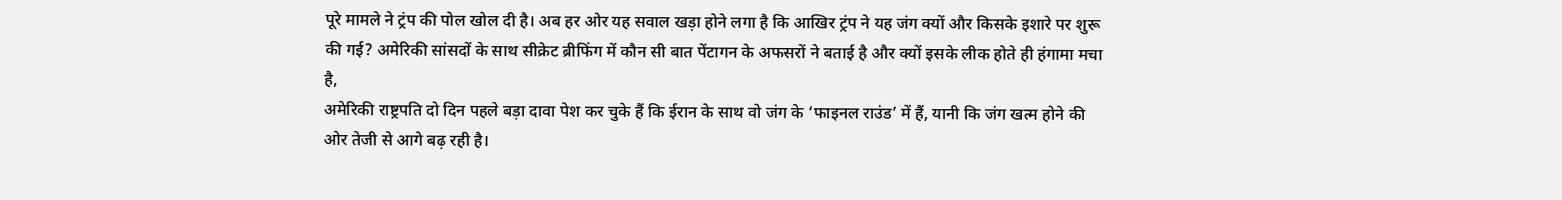पूरे मामले ने ट्रंप की पोल खोल दी है। अब हर ओर यह सवाल खड़ा होने लगा है कि आखिर ट्रंप ने यह जंग क्यों और किसके इशारे पर शुरू की गई? अमेरिकी सांसदों के साथ सीक्रेट ब्रीफिंग में कौन सी बात पेंटागन के अफसरों ने बताई है और क्यों इसके लीक होते ही हंगामा मचा है,
अमेरिकी राष्ट्रपति दो दिन पहले बड़ा दावा पेश कर चुके हैं कि ईरान के साथ वो जंग के ‘फाइनल राउंड’ में हैं, यानी कि जंग खत्म होने की ओर तेजी से आगे बढ़ रही है।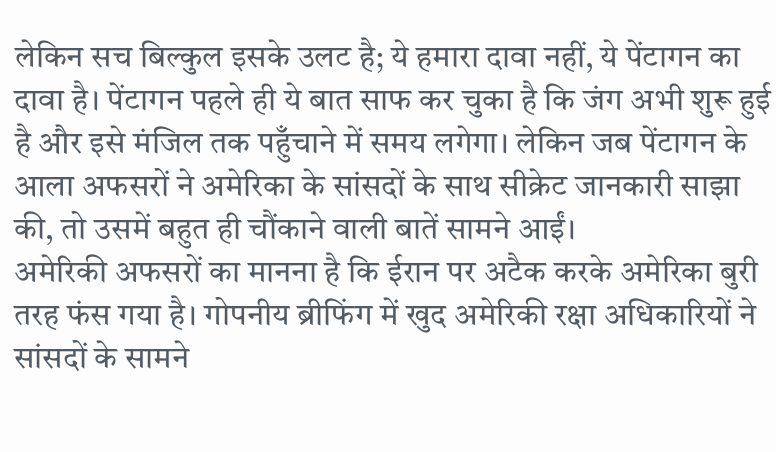लेकिन सच बिल्कुल इसके उलट है; ये हमारा दावा नहीं, ये पेंटागन का दावा है। पेंटागन पहले ही ये बात साफ कर चुका है कि जंग अभी शुरू हुई है और इसे मंजिल तक पहुँचाने में समय लगेगा। लेकिन जब पेंटागन के आला अफसरों ने अमेरिका के सांसदों के साथ सीक्रेट जानकारी साझा की, तो उसमें बहुत ही चौंकाने वाली बातें सामने आईं।
अमेरिकी अफसरों का मानना है कि ईरान पर अटैक करके अमेरिका बुरी तरह फंस गया है। गोपनीय ब्रीफिंग में खुद अमेरिकी रक्षा अधिकारियों ने सांसदों के सामने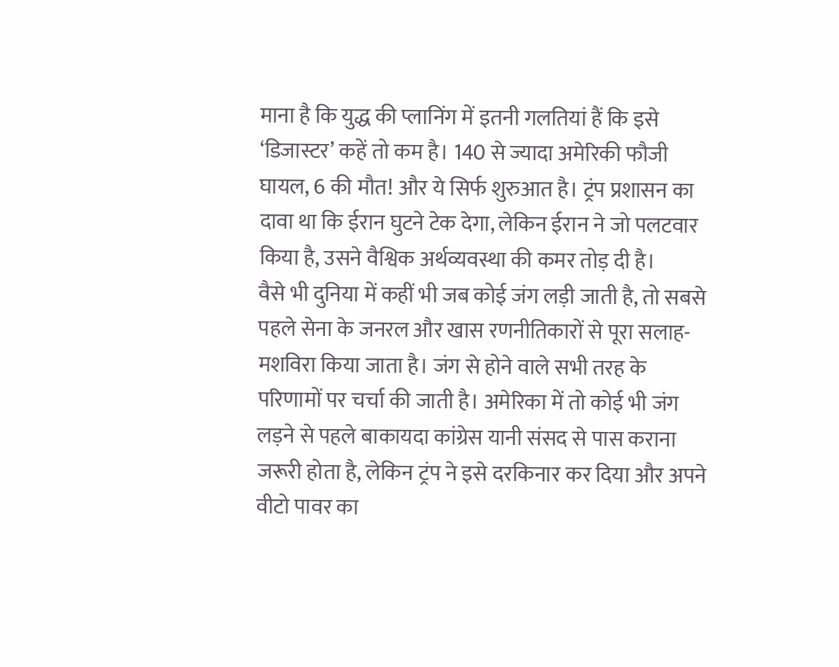माना है कि युद्ध की प्लानिंग में इतनी गलतियां हैं कि इसे ‘डिजास्टर’ कहें तो कम है। 140 से ज्यादा अमेरिकी फौजी घायल, 6 की मौत! और ये सिर्फ शुरुआत है। ट्रंप प्रशासन का दावा था कि ईरान घुटने टेक देगा, लेकिन ईरान ने जो पलटवार किया है, उसने वैश्विक अर्थव्यवस्था की कमर तोड़ दी है।
वैसे भी दुनिया में कहीं भी जब कोई जंग लड़ी जाती है, तो सबसे पहले सेना के जनरल और खास रणनीतिकारों से पूरा सलाह-मशविरा किया जाता है। जंग से होने वाले सभी तरह के परिणामों पर चर्चा की जाती है। अमेरिका में तो कोई भी जंग लड़ने से पहले बाकायदा कांग्रेस यानी संसद से पास कराना जरूरी होता है, लेकिन ट्रंप ने इसे दरकिनार कर दिया और अपने वीटो पावर का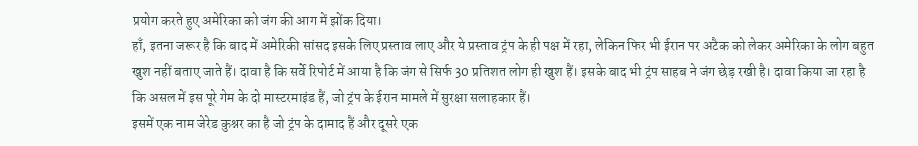प्रयोग करते हुए अमेरिका को जंग की आग में झोंक दिया।
हाँ, इतना जरूर है कि बाद में अमेरिकी सांसद इसके लिए प्रस्ताव लाए और ये प्रस्ताव ट्रंप के ही पक्ष में रहा, लेकिन फिर भी ईरान पर अटैक को लेकर अमेरिका के लोग बहुत खुश नहीं बताए जाते हैं। दावा है कि सर्वे रिपोर्ट में आया है कि जंग से सिर्फ 30 प्रतिशत लोग ही खुश हैं। इसके बाद भी ट्रंप साहब ने जंग छेड़ रखी है। दावा किया जा रहा है कि असल में इस पूरे गेम के दो मास्टरमाइंड हैं, जो ट्रंप के ईरान मामले में सुरक्षा सलाहकार हैं।
इसमें एक नाम जेरेड कुश्नर का है जो ट्रंप के दामाद हैं और दूसरे एक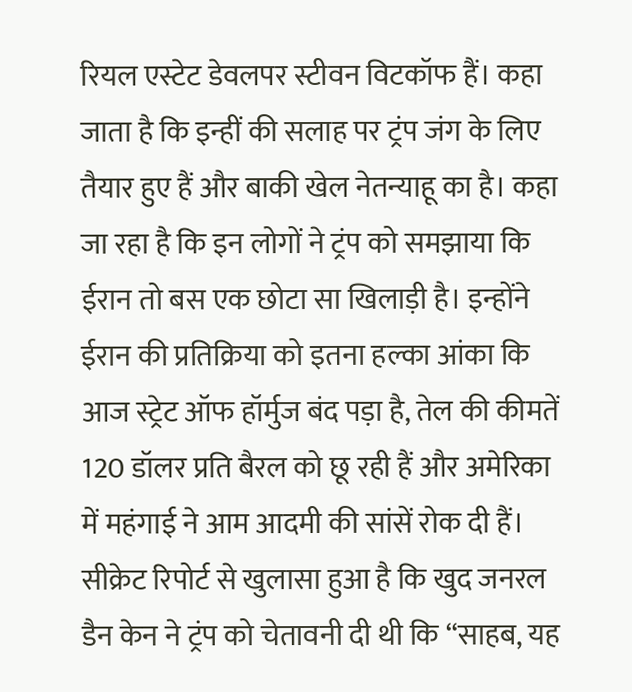रियल एस्टेट डेवलपर स्टीवन विटकॉफ हैं। कहा जाता है कि इन्हीं की सलाह पर ट्रंप जंग के लिए तैयार हुए हैं और बाकी खेल नेतन्याहू का है। कहा जा रहा है कि इन लोगों ने ट्रंप को समझाया कि ईरान तो बस एक छोटा सा खिलाड़ी है। इन्होंने ईरान की प्रतिक्रिया को इतना हल्का आंका कि आज स्ट्रेट ऑफ हॉर्मुज बंद पड़ा है, तेल की कीमतें 120 डॉलर प्रति बैरल को छू रही हैं और अमेरिका में महंगाई ने आम आदमी की सांसें रोक दी हैं।
सीक्रेट रिपोर्ट से खुलासा हुआ है कि खुद जनरल डैन केन ने ट्रंप को चेतावनी दी थी कि “साहब, यह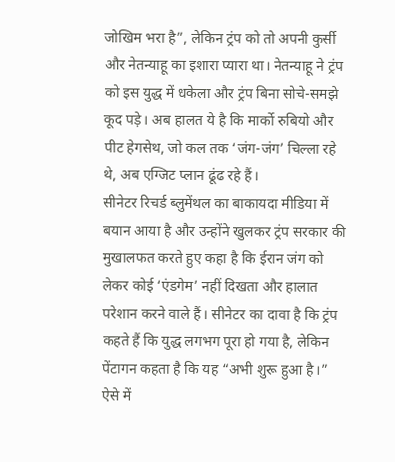जोखिम भरा है”, लेकिन ट्रंप को तो अपनी कुर्सी और नेतन्याहू का इशारा प्यारा था। नेतन्याहू ने ट्रंप को इस युद्ध में धकेला और ट्रंप बिना सोचे-समझे कूद पड़े। अब हालत ये है कि मार्को रुबियो और पीट हेगसेथ, जो कल तक ‘जंग-जंग’ चिल्ला रहे थे, अब एग्जिट प्लान ढूंढ रहे हैं।
सीनेटर रिचर्ड ब्लुमेंथल का बाकायदा मीडिया में बयान आया है और उन्होंने खुलकर ट्रंप सरकार की मुखालफत करते हुए कहा है कि ईरान जंग को लेकर कोई ‘एंडगेम’ नहीं दिखता और हालात परेशान करने वाले हैं। सीनेटर का दावा है कि ट्रंप कहते हैं कि युद्ध लगभग पूरा हो गया है, लेकिन पेंटागन कहता है कि यह “अभी शुरू हुआ है।” ऐसे में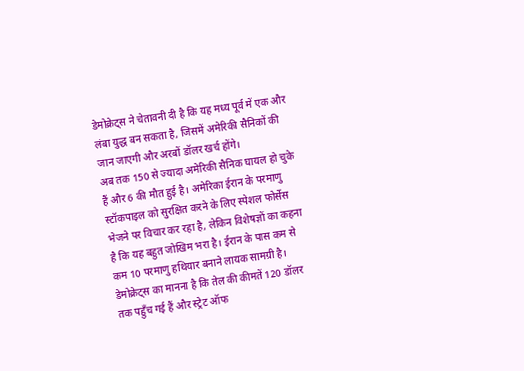डेमोक्रेट्स ने चेतावनी दी है कि यह मध्य पूर्व में एक और लंबा युद्ध बन सकता है, जिसमें अमेरिकी सैनिकों की जान जाएगी और अरबों डॉलर खर्च होंगे।
अब तक 150 से ज्यादा अमेरिकी सैनिक घायल हो चुके हैं और 6 की मौत हुई है। अमेरिका ईरान के परमाणु स्टॉकपाइल को सुरक्षित करने के लिए स्पेशल फोर्सेस भेजने पर विचार कर रहा है, लेकिन विशेषज्ञों का कहना है कि यह बहुत जोखिम भरा है। ईरान के पास कम से कम 10 परमाणु हथियार बनाने लायक सामग्री है। डेमोक्रेट्स का मानना है कि तेल की कीमतें 120 डॉलर तक पहुँच गई हैं और स्ट्रेट ऑफ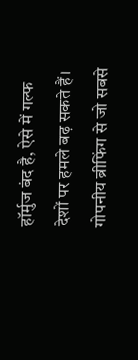हॉर्मुज बंद है, ऐसे में गल्फ देशों पर हमले बढ़ सकते हैं।
गोपनीय ब्रीफिंग से जो सबसे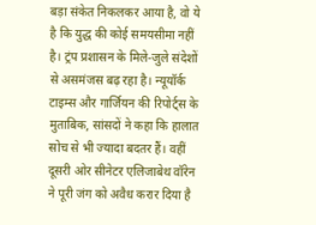बड़ा संकेत निकलकर आया है, वो ये है कि युद्ध की कोई समयसीमा नहीं है। ट्रंप प्रशासन के मिले-जुले संदेशों से असमंजस बढ़ रहा है। न्यूयॉर्क टाइम्स और गार्जियन की रिपोर्ट्स के मुताबिक, सांसदों ने कहा कि हालात सोच से भी ज्यादा बदतर हैं। वहीं दूसरी ओर सीनेटर एलिजाबेथ वॉरेन ने पूरी जंग को अवैध करार दिया है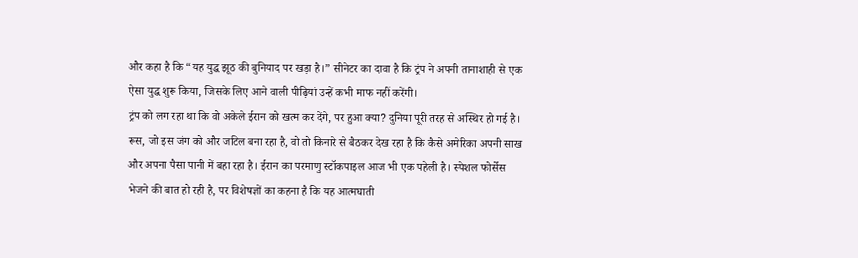और कहा है कि “यह युद्ध झूठ की बुनियाद पर खड़ा है।” सीनेटर का दावा है कि ट्रंप ने अपनी तानाशाही से एक ऐसा युद्ध शुरू किया, जिसके लिए आने वाली पीढ़ियां उन्हें कभी माफ नहीं करेंगी।
ट्रंप को लग रहा था कि वो अकेले ईरान को खत्म कर देंगे, पर हुआ क्या? दुनिया पूरी तरह से अस्थिर हो गई है। रूस, जो इस जंग को और जटिल बना रहा है, वो तो किनारे से बैठकर देख रहा है कि कैसे अमेरिका अपनी साख और अपना पैसा पानी में बहा रहा है। ईरान का परमाणु स्टॉकपाइल आज भी एक पहेली है। स्पेशल फोर्सेस भेजने की बात हो रही है, पर विशेषज्ञों का कहना है कि यह आत्मघाती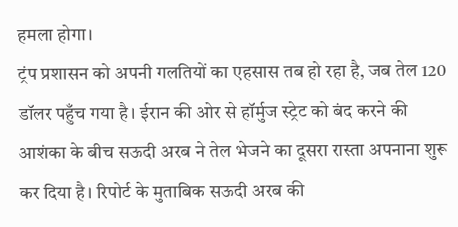हमला होगा।
ट्रंप प्रशासन को अपनी गलतियों का एहसास तब हो रहा है, जब तेल 120 डॉलर पहुँच गया है। ईरान की ओर से हॉर्मुज स्ट्रेट को बंद करने की आशंका के बीच सऊदी अरब ने तेल भेजने का दूसरा रास्ता अपनाना शुरू कर दिया है। रिपोर्ट के मुताबिक सऊदी अरब की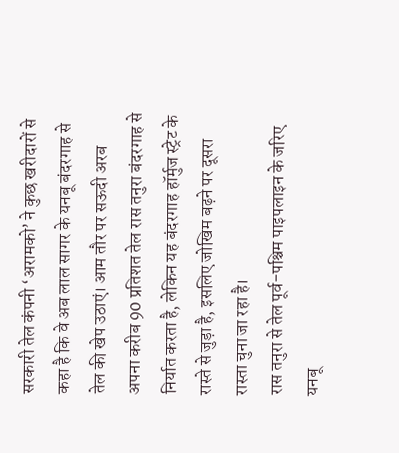सरकारी तेल कंपनी ‘अरामको’ ने कुछ खरीदारों से कहा है कि वे अब लाल सागर के यनबू बंदरगाह से तेल की खेप उठाएं। आम तौर पर सऊदी अरब अपना करीब 90 प्रतिशत तेल रास तनुरा बंदरगाह से निर्यात करता है, लेकिन यह बंदरगाह हॉर्मुज स्ट्रेट के रास्ते से जुड़ा है, इसलिए जोखिम बढ़ने पर दूसरा रास्ता चुना जा रहा है।
रास तनुरा से तेल पूर्व-पश्चिम पाइपलाइन के जरिए यनबू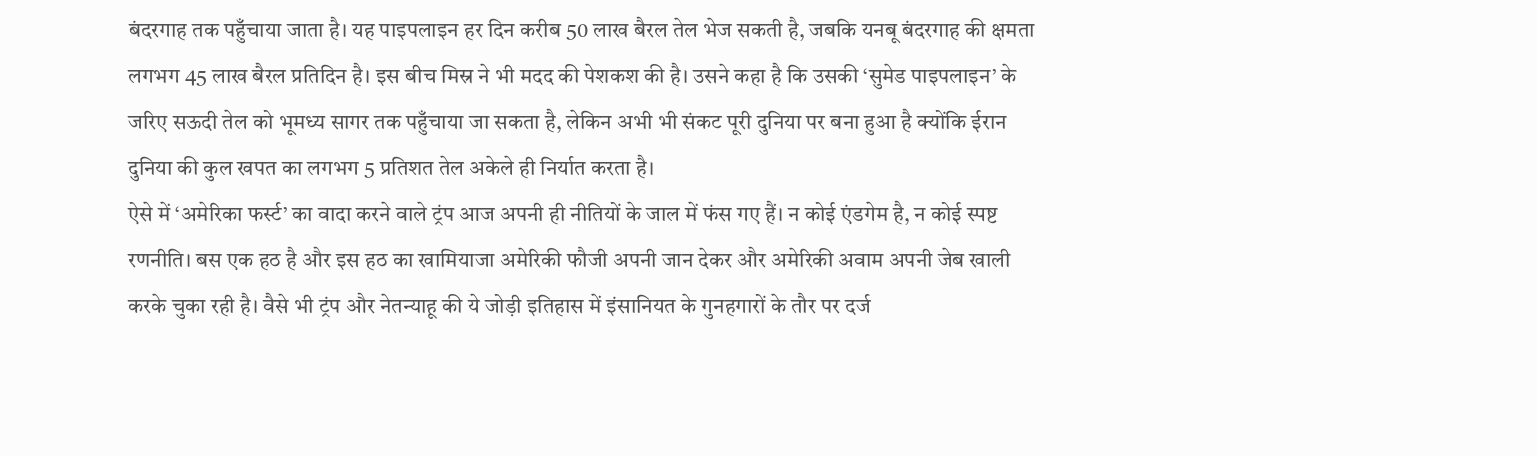बंदरगाह तक पहुँचाया जाता है। यह पाइपलाइन हर दिन करीब 50 लाख बैरल तेल भेज सकती है, जबकि यनबू बंदरगाह की क्षमता लगभग 45 लाख बैरल प्रतिदिन है। इस बीच मिस्र ने भी मदद की पेशकश की है। उसने कहा है कि उसकी ‘सुमेड पाइपलाइन’ के जरिए सऊदी तेल को भूमध्य सागर तक पहुँचाया जा सकता है, लेकिन अभी भी संकट पूरी दुनिया पर बना हुआ है क्योंकि ईरान दुनिया की कुल खपत का लगभग 5 प्रतिशत तेल अकेले ही निर्यात करता है।
ऐसे में ‘अमेरिका फर्स्ट’ का वादा करने वाले ट्रंप आज अपनी ही नीतियों के जाल में फंस गए हैं। न कोई एंडगेम है, न कोई स्पष्ट रणनीति। बस एक हठ है और इस हठ का खामियाजा अमेरिकी फौजी अपनी जान देकर और अमेरिकी अवाम अपनी जेब खाली करके चुका रही है। वैसे भी ट्रंप और नेतन्याहू की ये जोड़ी इतिहास में इंसानियत के गुनहगारों के तौर पर दर्ज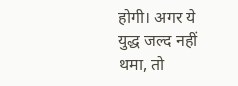होगी। अगर ये युद्ध जल्द नहीं थमा, तो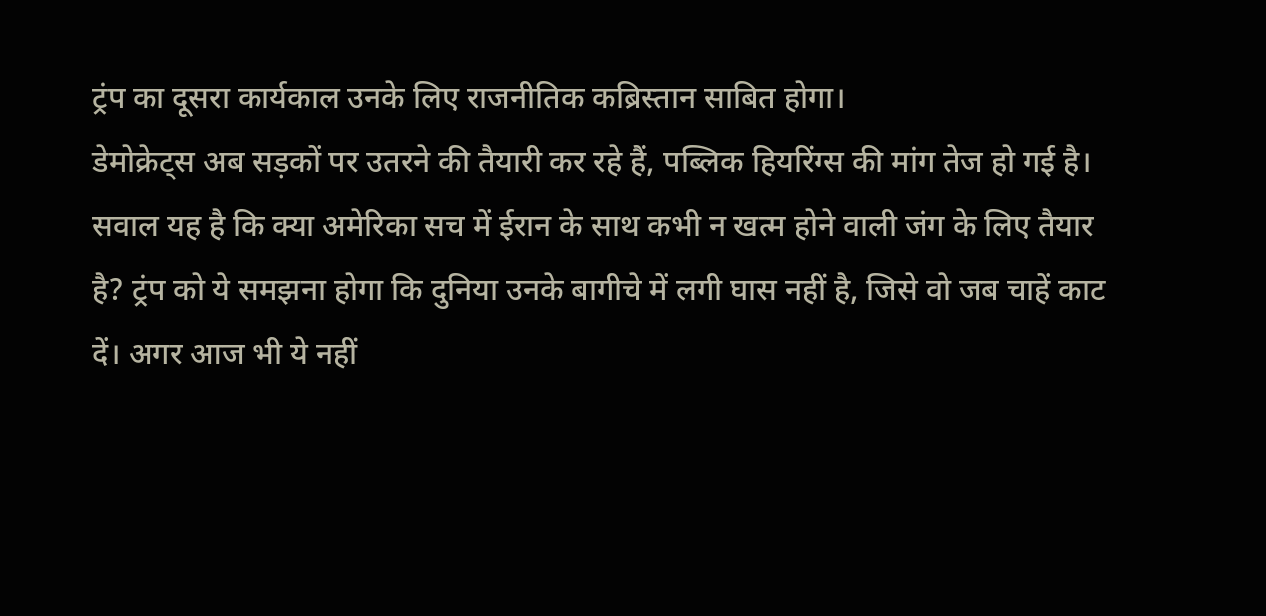ट्रंप का दूसरा कार्यकाल उनके लिए राजनीतिक कब्रिस्तान साबित होगा।
डेमोक्रेट्स अब सड़कों पर उतरने की तैयारी कर रहे हैं, पब्लिक हियरिंग्स की मांग तेज हो गई है। सवाल यह है कि क्या अमेरिका सच में ईरान के साथ कभी न खत्म होने वाली जंग के लिए तैयार है? ट्रंप को ये समझना होगा कि दुनिया उनके बागीचे में लगी घास नहीं है, जिसे वो जब चाहें काट दें। अगर आज भी ये नहीं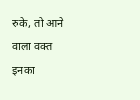रुके, तो आने वाला वक्त इनका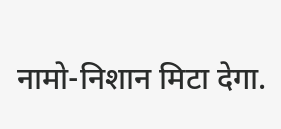नामो-निशान मिटा देगा.